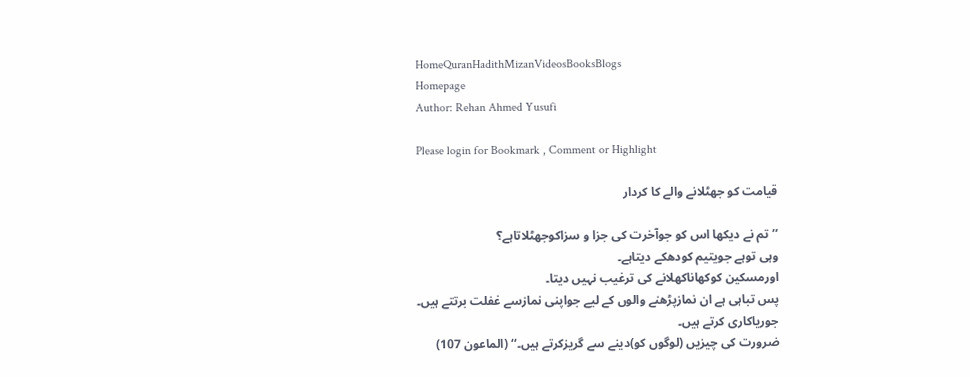HomeQuranHadithMizanVideosBooksBlogs
Homepage
Author: Rehan Ahmed Yusufi

Please login for Bookmark , Comment or Highlight

قیامت کو جھٹلانے والے کا کردار

’’تم نے دیکھا اس کو جوآخرت کی جزا و سزاکوجھٹلاتاہے؟
وہی توہے جویتیم کودھکے دیتاہے۔
اورمسکین کوکھاناکھلانے کی ترغیب نہیں دیتا۔
پس تباہی ہے ان نمازپڑھنے والوں کے لیے جواپنی نمازسے غفلت برتتے ہیں۔
جوریاکاری کرتے ہیں۔
ضرورت کی چیزیں (لوگوں کو)دینے سے گریزکرتے ہیں۔‘‘ (الماعون 107)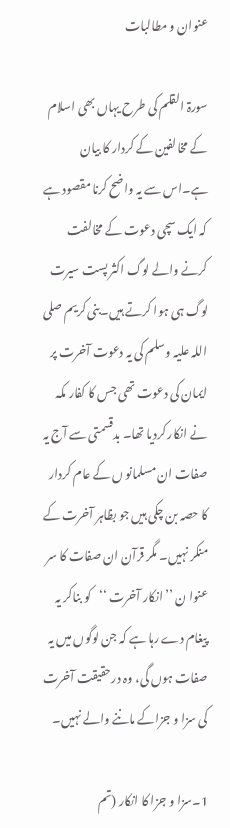عنوان و مطالبات

سورۃ القلم کی طرح یہاں بھی اسلام کے مخالفین کے کردار کا بیان ہے۔اس سے یہ واضح کرنا مقصود ہے کہ ایک سچی دعوت کے مخالفت کرنے والے لوگ اکثر پست سیرت لوگ ہی ہوا کرتے ہیں۔بنی کریم صلی اللہ علیہ وسلم کی یہ دعوت آخرت پر ایمان کی دعوت تھی جس کا کفار مکہ نے انکار کردیا تھا۔ بدقسمتی سے آج یہ صفات ان مسلمانو ں کے عام کردار کا حصہ بن چکی ہیں جو بظاہر آخرت کے منکر نہیں۔ مگر قرآن ان صفات کا سر عنوا ن ’’انکار آخرت ‘‘کو بناکر یہ پیغام دے رہا ہے کہ جن لوگوں میں یہ صفات ہوں گی، وہ درحقیقت آخرت کی سزا و جزاکے ماننے والے نہیں۔

1۔سزا و جزا کا انکار (تم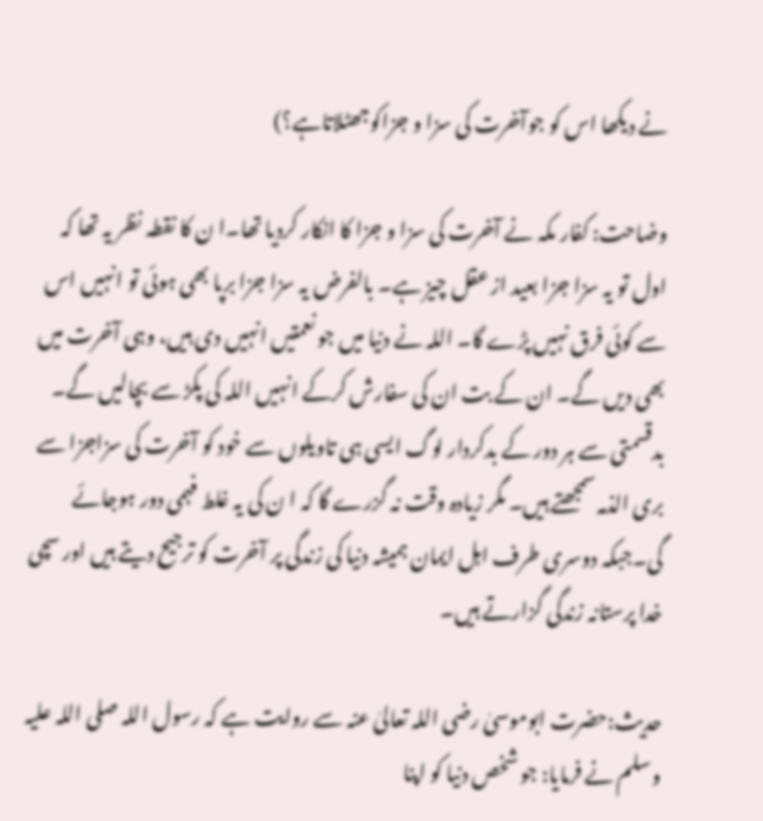نے دیکھا اس کو جوآخرت کی سزا و جزاکوجھٹلاتاہے؟)

وضاحت: کفار مکہ نے آخرت کی سزا و جزا کا انکار کردیا تھا۔ا ن کا نقطہ نظر یہ تھا کہ اول تو یہ سزا جزا بعید از عقل چیز ہے۔ بالفرض یہ سزا جزا برپا بھی ہوئی تو انہیں اس سے کوئی فرق نہیں پڑے گا۔ اللہ نے دنیا میں جو نعمتیں انہیں دی ہیں، وہی آخرت میں بھی دیں گے۔ ان کے بت ان کی سفارش کرکے انہیں اللہ کی پکڑ سے بچالیں گے۔ بدقسمتی سے ہر دور کے بدکردار لوگ ایسی ہی تاویلوں سے خود کو آخرت کی سزاجزا سے بری الذمہ سمجھتے ہیں۔ مگر زیادہ وقت نہ گزرے گا کہ ا ن کی یہ غلط فہمی دور ہوجائے گی۔جبکہ دوسری طرف اہل ایمان ہمیشہ دنیا کی زندگی پر آخرت کو ترجیح دیتے ہیں اور سچی خدا پرستانہ زندگی گزارتے ہیں۔

حدیث:حضرت ابوموسیٰ رضی اللہ تعالیٰ عنہ سے روایت ہے کہ رسول اللہ صلی اللہ علیہ وسلم نے فرمایا: جو شخص دنیا کو اپنا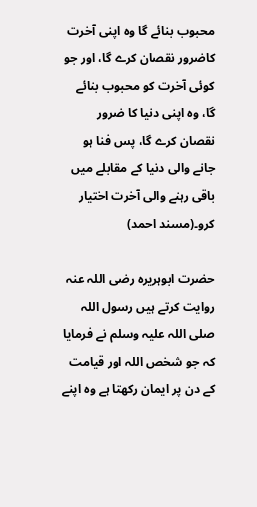محبوب بنائے گا وہ اپنی آخرت کاضرور نقصان کرے گا، اور جو کوئی آخرت کو محبوب بنائے گا، وہ اپنی دنیا کا ضرور نقصان کرے گا، پس فنا ہو جانے والی دنیا کے مقابلے میں باقی رہنے والی آخرت اختیار کرو۔(مسند احمد)

حضرت ابوہریرہ رضی اللہ عنہ روایت کرتے ہیں رسول اللہ صلی اللہ علیہ وسلم نے فرمایا کہ جو شخص اللہ اور قیامت کے دن پر ایمان رکھتا ہے وہ اپنے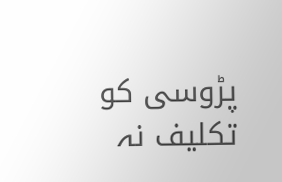پڑوسی کو تکلیف نہ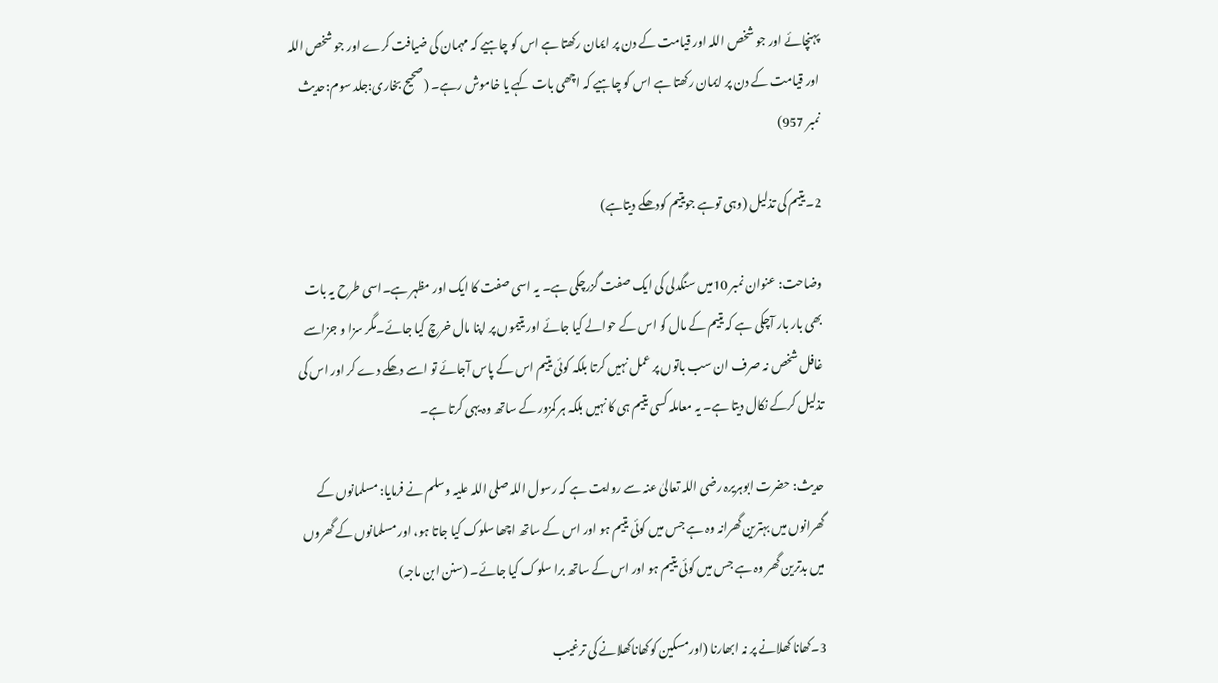پہنچائے اور جو شخص اللہ اور قیامت کے دن پر ایمان رکھتا ہے اس کو چاہیے کہ مہمان کی ضیافت کرے اور جو شخص اللہ اور قیامت کے دن پر ایمان رکھتا ہے اس کو چاہیے کہ اچھی بات کہے یا خاموش رہے۔ (صحیح بخاری:جلد سوم:حدیث نمبر 957)

2۔یتیم کی تذلیل (وہی توہے جویتیم کودھکے دیتاہے)

وضاحت: عنوان نمبر 10میں سنگدلی کی ایک صفت گزرچکی ہے۔ یہ اسی صفت کا ایک اور مظہر ہے۔اسی طرح یہ بات بھی بار بار آچکی ہے کہ یتیم کے مال کو اس کے حوالے کیا جائے اور یتیموں پر اپنا مال خرچ کیا جائے۔مگر سزا و جزاسے غافل شخص نہ صرف ان سب باتوں پر عمل نہیں کرتا بلکہ کوئی یتیم اس کے پاس آجائے تو اسے دھکے دے کر اور اس کی تذلیل کرکے نکال دیتا ہے۔ یہ معاملہ کسی یتیم ہی کا نہیں بلکہ ہر کمزور کے ساتھ وہ یہی کرتا ہے۔

حدیث: حضرت ابوہریرہ رضی اللہ تعالیٰ عنہ سے روایت ہے کہ رسول اللہ صلی اللہ علیہ وسلم نے فرمایا: مسلمانوں کے گھرانوں میں بہترین گھرانہ وہ ہے جس میں کوئی یتیم ہو اور اس کے ساتھ اچھا سلوک کیا جاتا ہو، اور مسلمانوں کے گھروں میں بدترین گھر وہ ہے جس میں کوئی یتیم ہو اور اس کے ساتھ برا سلوک کیا جائے۔ (سنن ابن ماجہ)

3۔کھانا کھلانے پر نہ ابھارنا (اورمسکین کوکھاناکھلانے کی ترغیب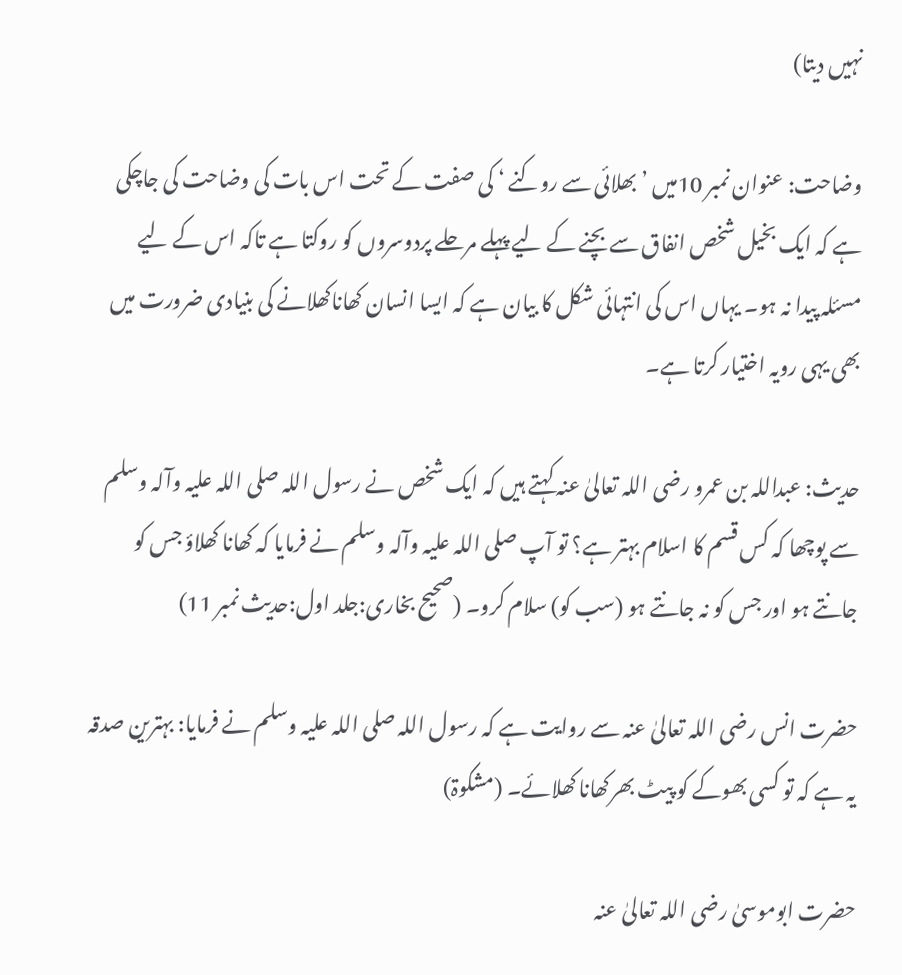نہیں دیتا)

وضاحت: عنوان نمبر 10میں ’بھلائی سے روکنے ‘ کی صفت کے تحت اس بات کی وضاحت کی جاچکی ہے کہ ایک بخیل شخص انفاق سے بچنے کے لیے پہلے مرحلے پردوسروں کو روکتا ہے تاکہ اس کے لیے مسئلہ پیدا نہ ہو۔ یہاں اس کی انتہائی شکل کا بیان ہے کہ ایسا انسان کھاناکھلانے کی بنیادی ضرورت میں بھی یہی رویہ اختیار کرتا ہے۔

حدیث: عبداللہ بن عمرو رضی اللہ تعالیٰ عنہ کہتے ہیں کہ ایک شخص نے رسول اللہ صلی اللہ علیہ وآلہ وسلم سے پوچھا کہ کس قسم کا اسلام بہتر ہے؟ تو آپ صلی اللہ علیہ وآلہ وسلم نے فرمایا کہ کھانا کھلاؤ جس کو جانتے ہو اور جس کو نہ جانتے ہو (سب کو) سلام کرو۔ (صحیح بخاری:جلد اول:حدیث نمبر 11)

حضرت انس رضی اللہ تعالیٰ عنہ سے روایت ہے کہ رسول اللہ صلی اللہ علیہ وسلم نے فرمایا: بہترین صدقہ یہ ہے کہ تو کسی بھوکے کو پیٹ بھرکھانا کھلائے۔ (مشکوۃ)

حضرت ابوموسیٰ رضی اللہ تعالیٰ عنہ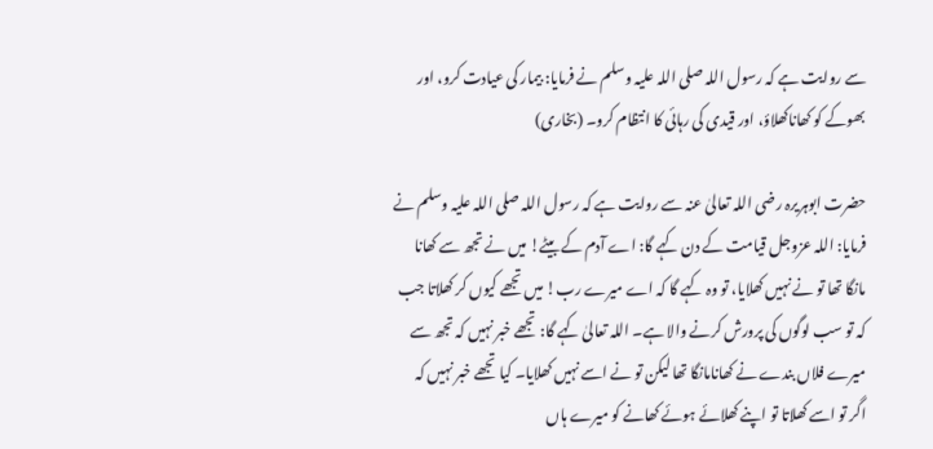سے روایت ہے کہ رسول اللہ صلی اللہ علیہ وسلم نے فرمایا: بیمار کی عیادت کرو، اور بھوکے کو کھاناکھلاؤ، اور قیدی کی رہائی کا انتظام کرو۔ (بخاری)

حضرت ابوہریرہ رضی اللہ تعالیٰ عنہ سے روایت ہے کہ رسول اللہ صلی اللہ علیہ وسلم نے فرمایا: اللہ عزوجل قیامت کے دن کہے گا: اے آدم کے بیٹے! میں نے تجھ سے کھانا مانگا تھا تو نے نہیں کھلایا، تو وہ کہے گا کہ اے میرے رب! میں تجھے کیوں کر کھلاتا جب کہ تو سب لوگوں کی پرورش کرنے والا ہے۔ اللہ تعالیٰ کہے گا: تجھے خبر نہیں کہ تجھ سے میرے فلاں بندے نے کھانامانگا تھا لیکن تو نے اسے نہیں کھلایا۔ کیا تجھے خبر نہیں کہ اگر تو اسے کھلاتا تو اپنے کھلائے ہوئے کھانے کو میرے ہاں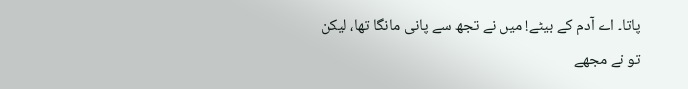پاتا۔ اے آدم کے بیٹے! میں نے تجھ سے پانی مانگا تھا، لیکن تو نے مجھے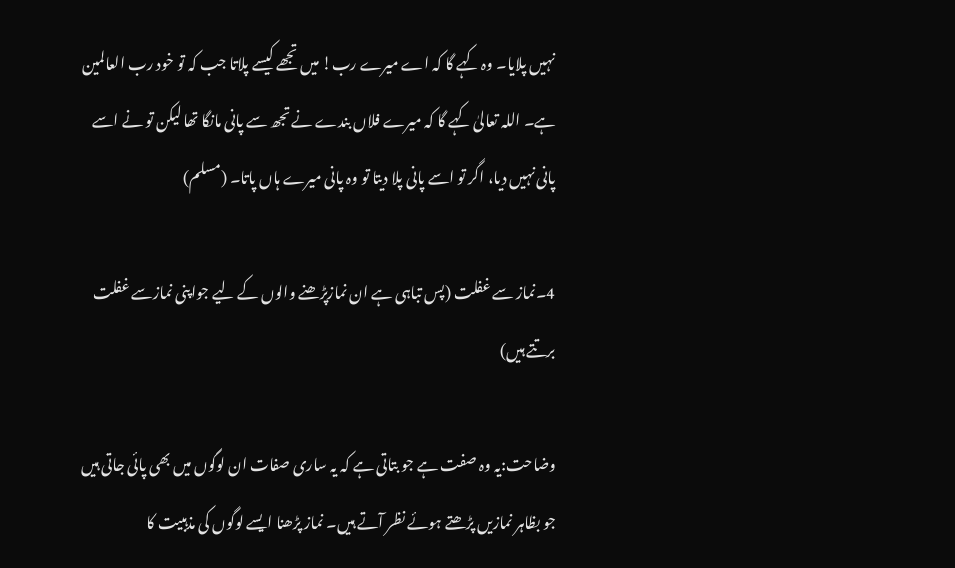نہیں پلایا۔ وہ کہے گا کہ اے میرے رب! میں تجھے کیسے پلاتا جب کہ تو خود رب العالمین ہے۔ اللہ تعالیٰ کہے گا کہ میرے فلاں بندے نے تجھ سے پانی مانگا تھا لیکن تو نے اسے پانی نہیں دیا، اگر تو اسے پانی پلا دیتا تو وہ پانی میرے ہاں پاتا۔ (مسلم)

4۔نماز سے غفلت (پس تباہی ہے ان نمازپڑھنے والوں کے لیے جواپنی نمازسے غفلت برتتے ہیں)

وضاحت:یہ وہ صفت ہے جو بتاتی ہے کہ یہ ساری صفات ان لوگوں میں بھی پائی جاتی ہیں جو بظاہر نمازیں پڑھتے ہوئے نظر آتے ہیں۔ نماز پڑھنا ایسے لوگوں کی مذہبیت کا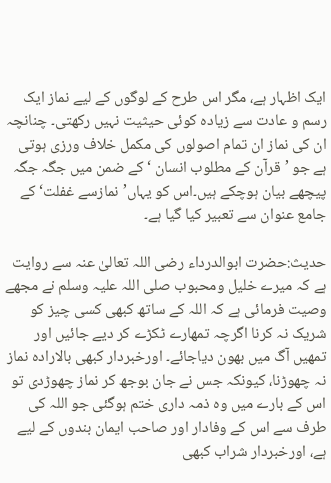ایک اظہار ہے، مگر اس طرح کے لوگوں کے لیے نماز ایک رسم و عادت سے زیادہ کوئی حیثیت نہیں رکھتی۔ چنانچہ ان کی نماز ان تمام اصولوں کی مکمل خلاف ورزی ہوتی ہے جو ’قرآن کے مطلوب انسان ‘ کے ضمن میں جگہ جگہ پیچھے بیان ہوچکے ہیں۔اس کو یہاں’نمازسے غفلت‘ کے جامع عنوان سے تعبیر کیا گیا ہے۔

حدیث:حضرت ابوالدرداء رضی اللہ تعالیٰ عنہ سے روایت ہے کہ میرے خلیل ومحبوب صلی اللہ علیہ وسلم نے مجھے وصیت فرمائی ہے کہ اللہ کے ساتھ کبھی کسی چیز کو شریک نہ کرنا اگرچہ تمھارے ٹکڑے کر دیے جائیں اور تمھیں آگ میں بھون دیاجائے۔ اورخبردار کبھی بالارادہ نماز نہ چھوڑنا، کیونکہ جس نے جان بوجھ کر نماز چھوڑدی تو اس کے بارے میں وہ ذمہ داری ختم ہوگئی جو اللہ کی طرف سے اس کے وفادار اور صاحب ایمان بندوں کے لیے ہے، اورخبردار شراب کبھی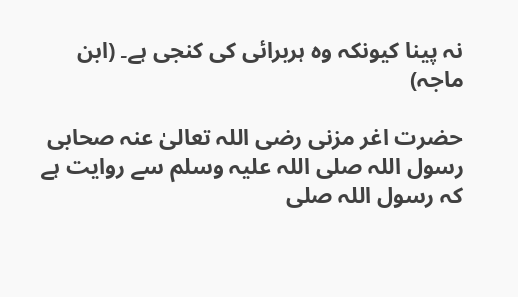نہ پینا کیونکہ وہ ہربرائی کی کنجی ہے۔ (ابن ماجہ)

حضرت اغر مزنی رضی اللہ تعالیٰ عنہ صحابی رسول اللہ صلی اللہ علیہ وسلم سے روایت ہے کہ رسول اللہ صلی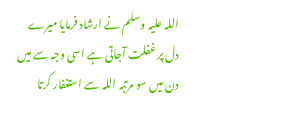اللہ علیہ وسلم نے ارشاد فرمایا میرے دل پر غفلت آجاتی ہے اسی وجہ سے میں دن میں سو مرتبہ اللہ سے استغفار کرتا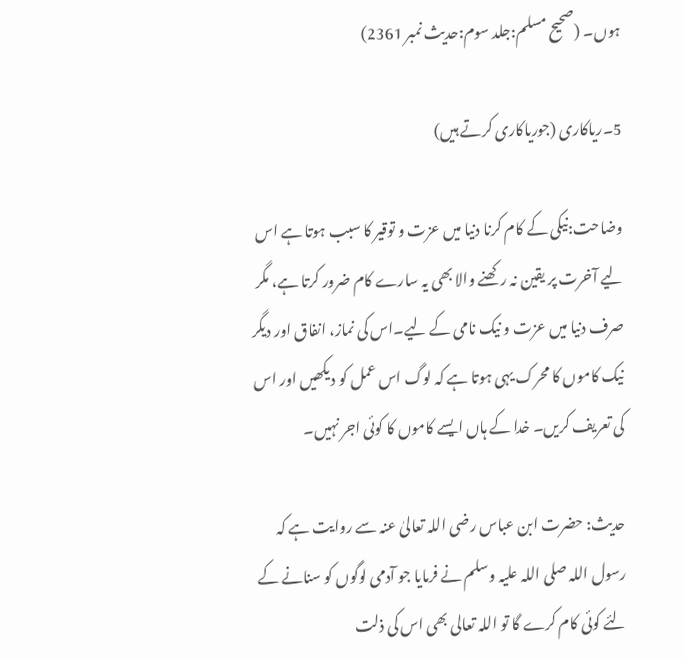ہوں۔ (صحیح مسلم:جلد سوم:حدیث نمبر 2361)

5۔ریاکاری (جوریاکاری کرتے ہیں)

وضاحت:نیکی کے کام کرنا دنیا میں عزت و توقیر کا سبب ہوتا ہے اس لیے آخرت پر یقین نہ رکھنے والا بھی یہ سارے کام ضرور کرتا ہے، مگر صرف دنیا میں عزت و نیک نامی کے لیے۔اس کی نماز، انفاق اور دیگر نیک کاموں کا محرک یہی ہوتا ہے کہ لوگ اس عمل کو دیکھیں اور اس کی تعریف کریں۔ خدا کے ہاں ایسے کاموں کا کوئی اجر نہیں۔

حدیث: حضرت ابن عباس رضی اللہ تعالیٰ عنہ سے روایت ہے کہ رسول اللہ صلی اللہ علیہ وسلم نے فرمایا جو آدمی لوگوں کو سنانے کے لئے کوئی کام کرے گا تو اللہ تعالی بھی اس کی ذلت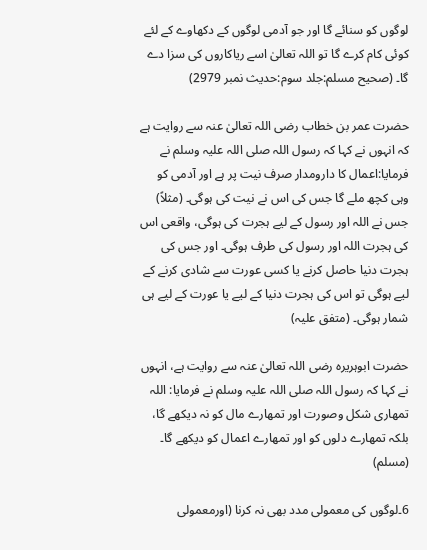لوگوں کو سنائے گا اور جو آدمی لوگوں کے دکھاوے کے لئے کوئی کام کرے گا تو اللہ تعالیٰ اسے ریاکاروں کی سزا دے گا۔ (صحیح مسلم:جلد سوم:حدیث نمبر 2979)

حضرت عمر بن خطاب رضی اللہ تعالیٰ عنہ سے روایت ہے کہ انہوں نے کہا کہ رسول اللہ صلی اللہ علیہ وسلم نے فرمایا:اعمال کا دارومدار صرف نیت پر ہے اور آدمی کو وہی کچھ ملے گا جس کی اس نے نیت کی ہوگی۔ (مثلاً) جس نے اللہ اور رسول کے لیے ہجرت کی ہوگی، واقعی اس کی ہجرت اللہ اور رسول کی طرف ہوگی۔ اور جس کی ہجرت دنیا حاصل کرنے یا کسی عورت سے شادی کرنے کے لیے ہوگی تو اس کی ہجرت دنیا کے لیے یا عورت کے لیے ہی شمار ہوگی۔ (متفق علیہ)

حضرت ابوہریرہ رضی اللہ تعالیٰ عنہ سے روایت ہے، انہوں نے کہا کہ رسول اللہ صلی اللہ علیہ وسلم نے فرمایا: اللہ تمھاری شکل وصورت اور تمھارے مال کو نہ دیکھے گا، بلکہ تمھارے دلوں کو اور تمھارے اعمال کو دیکھے گا۔ (مسلم)

6۔لوگوں کی معمولی مدد بھی نہ کرنا (اورمعمولی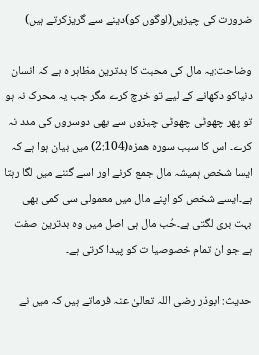ضرورت کی چیزیں(لوگوں کو)دینے سے گریزکرتے ہیں)

وضاحت:یہ مال کی محبت کا بدترین مظاہر ہ ہے کہ انسان دنیاکو دکھانے کے لیے تو خرچ کرے مگر جب یہ محرک نہ ہو تو پھر چھوٹی چھوٹی چیزوں سے بھی دوسروں کی مدد نہ کرے۔ اس کا سبب سورہ ھمزہ(2:104) میں بیان ہوا ہے کہ ایسا شخص ہمیشہ مال جمع کرنے اور اسے گننے میں لگا رہتا ہے۔ایسے شخص کو اپنے مال میں معمولی سی کمی بھی بہت بری لگتی ہے۔حُب مال ہی اصل میں وہ بدترین صفت ہے جو ان تمام خصوصیا ت کو پیدا کرتی ہے۔

حدیث: ابوذر رضی اللہ تعالیٰ عنہ فرماتے ہیں کہ میں نے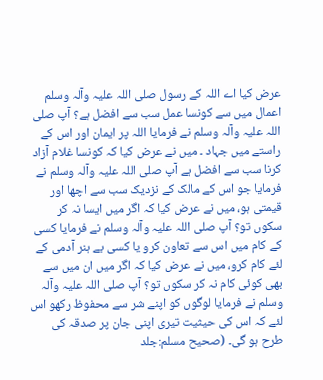عرض کیا اے اللہ کے رسول صلی اللہ علیہ وآلہ وسلم اعمال میں سے کونسا عمل سب سے افضل ہے؟ آپ صلی اللہ علیہ وآلہ وسلم نے فرمایا اللہ پر ایمان اور اس کے راستے میں جہاد ۔ میں نے عرض کیا کہ کونسا غلام آزاد کرنا سب سے افضل ہے آپ صلی اللہ علیہ وآلہ وسلم نے فرمایا جو اس کے مالک کے نزدیک سب سے اچھا اور قیمتی ہو، میں نے عرض کیا کہ اگر میں ایسا نہ کر سکوں تو؟ آپ صلی اللہ علیہ وآلہ وسلم نے فرمایا کسی کے کام میں اس سے تعاون کرو یا کسی بے ہنر آدمی کے لئے کام کرو، میں نے عرض کیا کہ اگر میں ان میں سے بھی کوئی کام نہ کر سکوں تو؟ آپ صلی اللہ علیہ وآلہ وسلم نے فرمایا لوگوں کو اپنے شر سے محفوظ رکھو اس لئے کہ اس کی حیثیت تیری اپنی جان پر صدقہ کی طرح ہو گی۔ (صحیح مسلم:جلد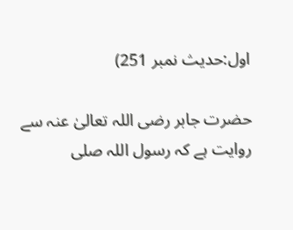اول:حدیث نمبر 251)

حضرت جابر رضی اللہ تعالیٰ عنہ سے روایت ہے کہ رسول اللہ صلی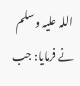اللہ علیہ وسلم نے فرمایا: جب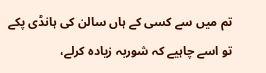تم میں سے کسی کے ہاں سالن کی ہانڈی پکے تو اسے چاہیے کہ شوربہ زیادہ کرلے،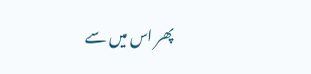پھر اس میں سے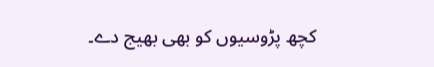کچھ پڑوسیوں کو بھی بھیج دے۔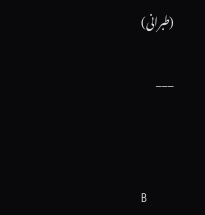(طبرانی)

___



B